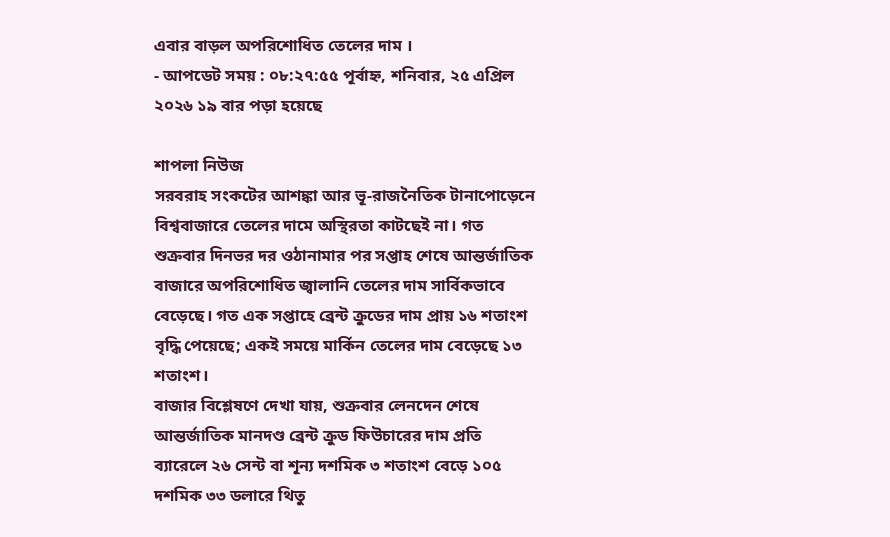এবার বাড়ল অপরিশোধিত তেলের দাম ।
- আপডেট সময় : ০৮:২৭:৫৫ পূর্বাহ্ন, শনিবার, ২৫ এপ্রিল ২০২৬ ১৯ বার পড়া হয়েছে

শাপলা নিউজ
সরবরাহ সংকটের আশঙ্কা আর ভূ-রাজনৈতিক টানাপোড়েনে বিশ্ববাজারে তেলের দামে অস্থিরতা কাটছেই না। গত শুক্রবার দিনভর দর ওঠানামার পর সপ্তাহ শেষে আন্তর্জাতিক বাজারে অপরিশোধিত জ্বালানি তেলের দাম সার্বিকভাবে বেড়েছে। গত এক সপ্তাহে ব্রেন্ট ক্রুডের দাম প্রায় ১৬ শতাংশ বৃদ্ধি পেয়েছে; একই সময়ে মার্কিন তেলের দাম বেড়েছে ১৩ শতাংশ।
বাজার বিশ্লেষণে দেখা যায়, শুক্রবার লেনদেন শেষে আন্তর্জাতিক মানদণ্ড ব্রেন্ট ক্রুড ফিউচারের দাম প্রতি ব্যারেলে ২৬ সেন্ট বা শূন্য দশমিক ৩ শতাংশ বেড়ে ১০৫ দশমিক ৩৩ ডলারে থিতু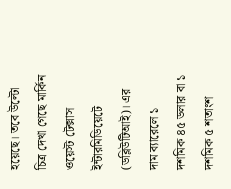হয়েছে। তবে উল্টো চিত্র দেখা গেছে মার্কিন ওয়েস্ট টেক্সাস ইন্টারমিডিয়েটে (ডব্লিউটিআই)। এর দাম ব্যারেলে ১ দশমিক ৪৫ ডলার বা ১ দশমিক ৫ শতাংশ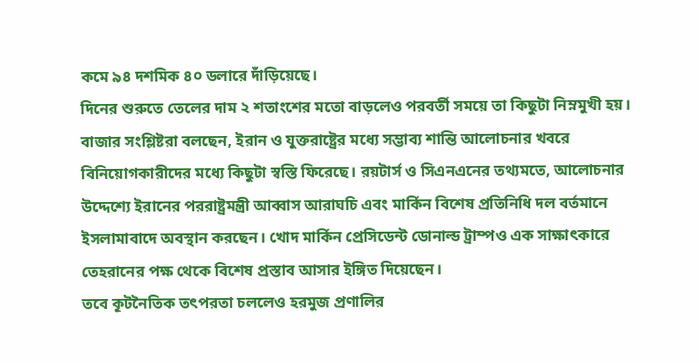কমে ৯৪ দশমিক ৪০ ডলারে দাঁড়িয়েছে।
দিনের শুরুতে তেলের দাম ২ শতাংশের মতো বাড়লেও পরবর্তী সময়ে তা কিছুটা নিম্নমুখী হয়। বাজার সংশ্লিষ্টরা বলছেন, ইরান ও যুক্তরাষ্ট্রের মধ্যে সম্ভাব্য শান্তি আলোচনার খবরে বিনিয়োগকারীদের মধ্যে কিছুটা স্বস্তি ফিরেছে। রয়টার্স ও সিএনএনের তথ্যমতে, আলোচনার উদ্দেশ্যে ইরানের পররাষ্ট্রমন্ত্রী আব্বাস আরাঘচি এবং মার্কিন বিশেষ প্রতিনিধি দল বর্তমানে ইসলামাবাদে অবস্থান করছেন। খোদ মার্কিন প্রেসিডেন্ট ডোনাল্ড ট্রাম্পও এক সাক্ষাৎকারে তেহরানের পক্ষ থেকে বিশেষ প্রস্তাব আসার ইঙ্গিত দিয়েছেন।
তবে কূটনৈতিক তৎপরতা চললেও হরমুজ প্রণালির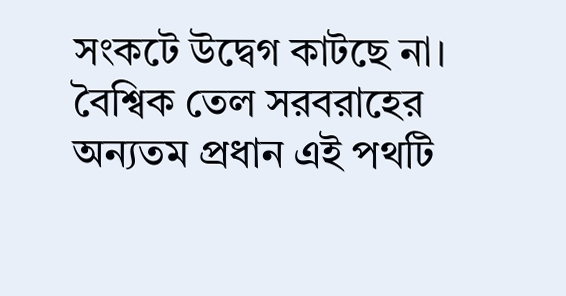সংকটে উদ্বেগ কাটছে না। বৈশ্বিক তেল সরবরাহের অন্যতম প্রধান এই পথটি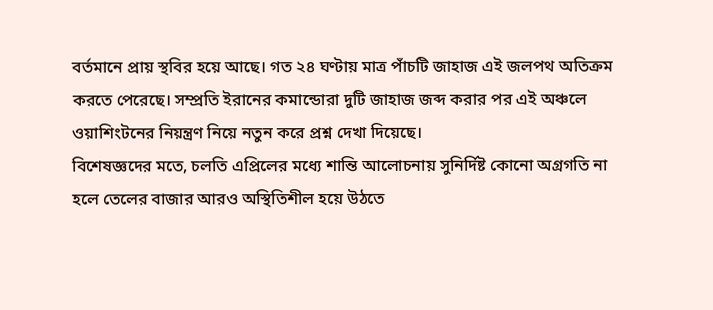বর্তমানে প্রায় স্থবির হয়ে আছে। গত ২৪ ঘণ্টায় মাত্র পাঁচটি জাহাজ এই জলপথ অতিক্রম করতে পেরেছে। সম্প্রতি ইরানের কমান্ডোরা দুটি জাহাজ জব্দ করার পর এই অঞ্চলে ওয়াশিংটনের নিয়ন্ত্রণ নিয়ে নতুন করে প্রশ্ন দেখা দিয়েছে।
বিশেষজ্ঞদের মতে, চলতি এপ্রিলের মধ্যে শান্তি আলোচনায় সুনির্দিষ্ট কোনো অগ্রগতি না হলে তেলের বাজার আরও অস্থিতিশীল হয়ে উঠতে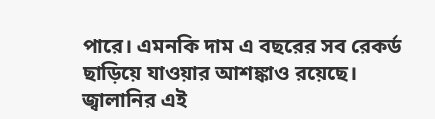পারে। এমনকি দাম এ বছরের সব রেকর্ড ছাড়িয়ে যাওয়ার আশঙ্কাও রয়েছে।
জ্বালানির এই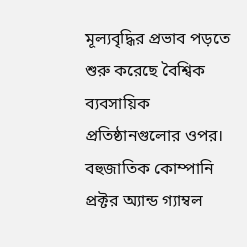মূল্যবৃদ্ধির প্রভাব পড়তে শুরু করেছে বৈশ্বিক ব্যবসায়িক প্রতিষ্ঠানগুলোর ওপর। বহুজাতিক কোম্পানি প্রক্টর অ্যান্ড গ্যাম্বল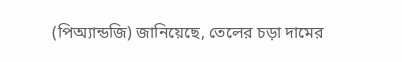(পিঅ্যান্ডজি) জানিয়েছে, তেলের চড়া দামের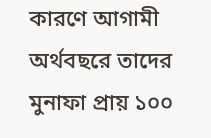কারণে আগামী অর্থবছরে তাদের মুনাফা প্রায় ১০০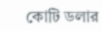কোটি ডলার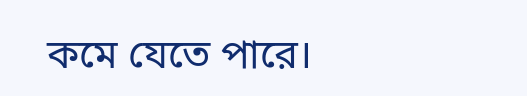কমে যেতে পারে।